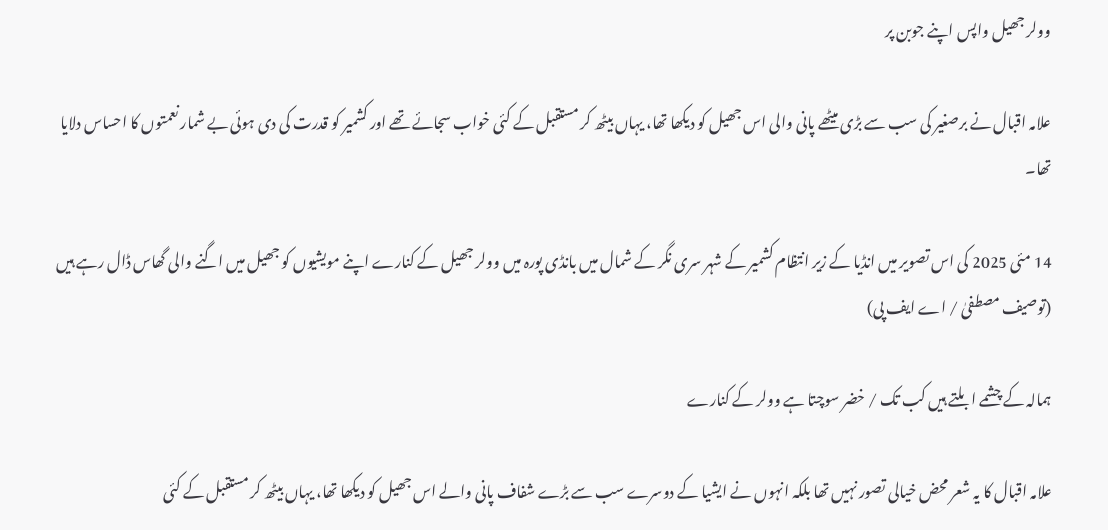وولر جھیل واپس اپنے جوبن پر

علامہ اقبال نے برصغیر کی سب سے بڑی میٹھے پانی والی اس جھیل کو دیکھا تھا، یہاں بیٹھ کر مستقبل کے کئی خواب سجائے تھے اور کشمیر کو قدرت کی دی ہوئی بے شمار نعمتوں کا احساس دلایا تھا۔

14 مئی 2025 کی اس تصویر میں انڈیا کے زیر انتظام کشمیر کے شہر سری نگر کے شمال میں بانڈی پورہ میں وولر جھیل کے کنارے اپنے مویشیوں کو جھیل میں اگنے والی گھاس ڈال رہے ہیں (توصیف مصطفیٰ / اے ایف پی)

ہمالہ کے چشمے ابلتے ہیں کب تک / خضر سوچتا ہے وولر کے کنارے

علامہ اقبال کا یہ شعر محض خیالی تصور نہیں تھا بلکہ انہوں نے ایشیا کے دوسرے سب سے بڑے شفاف پانی والے اس جھیل کو دیکھا تھا، یہاں بیٹھ کر مستقبل کے کئی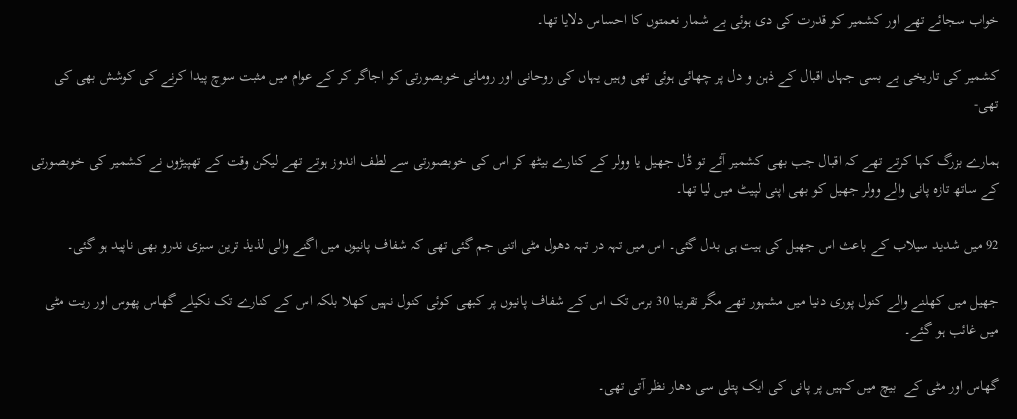خواب سجائے تھے اور کشمیر کو قدرت کی دی ہوئی بے شمار نعمتوں کا احساس دلایا تھا۔

کشمیر کی تاریخی بے بسی جہاں اقبال کے ذہن و دل پر چھائی ہوئی تھی وہیں یہاں کی روحانی اور رومانی خوبصورتی کو اجاگر کر کے عوام میں مثبت سوچ پیدا کرنے کی کوشش بھی کی تھی-

ہمارے بزرگ کہا کرتے تھے کہ اقبال جب بھی کشمیر آئے تو ڈل جھیل یا وولر کے کنارے بیٹھ کر اس کی خوبصورتی سے لطف اندوز ہوتے تھے لیکن وقت کے تھپیڑوں نے کشمیر کی خوبصورتی کے ساتھ تازہ پانی والے وولر جھیل کو بھی اپنی لپیٹ میں لیا تھا۔

92 میں شدید سیلاب کے باعث اس جھیل کی ہیت ہی بدل گئی۔ اس میں تہہ در تہہ دھول مٹی اتنی جم گئی تھی کہ شفاف پانیوں میں اگنے والی لذیذ ترین سبزی ندرو بھی ناپید ہو گئی۔

جھیل میں کھلنے والے کنول پوری دنیا میں مشہور تھے مگر تقریبا 30 برس تک اس کے شفاف پانیوں پر کبھی کوئی کنول نہیں کھلا بلکہ اس کے کنارے تک نکیلے گھاس پھوس اور ریت مٹی میں غائب ہو گئے۔

گھاس اور مٹی کے  بیچ میں کہیں پر پانی کی ایک پتلی سی دھار نظر آتی تھی۔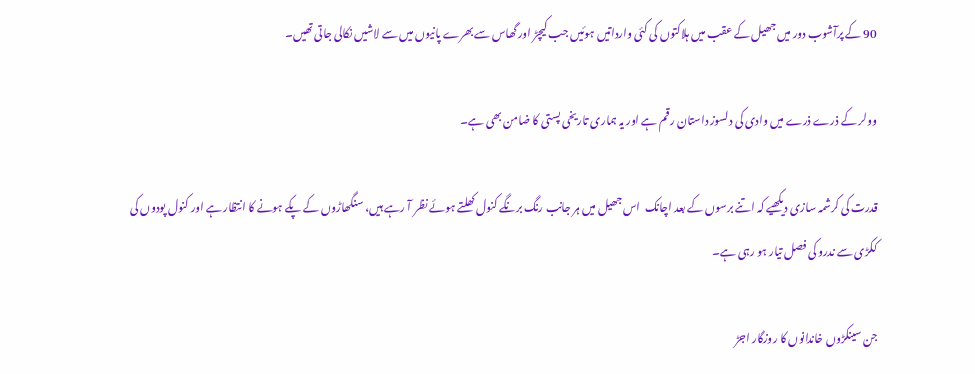90 کے پرآشوب دور میں جھیل کے عقب میں ہلاکتوں کی کئی وارداتیں ہوئیں جب کیچڑ اور گھاس سے بھرے پانیوں میں سے لاشیں نکالی جاتی تھیں۔

وولر کے ذرے ذرے میں وادی کی دلسوز داستان رقم ہے اور یہ ہماری تاریخی پستی کا ضامن بھی ہے۔

قدرت کی کرشمہ سازی دیکھیے کہ اتنے برسوں کے بعد اچانک  اس جھیل میں ہر جانب رنگ برنگے کنول کھلتے ہوئے نظر آ رہے ہیں، سنگھاڑوں کے پکے ہونے کا انتظار ہے اور کنول پودوں کی ککڑی سے ندرو کی فصل تیار ہو رہی ہے۔

جن سینکڑوں خاندانوں کا روزگار اجڑ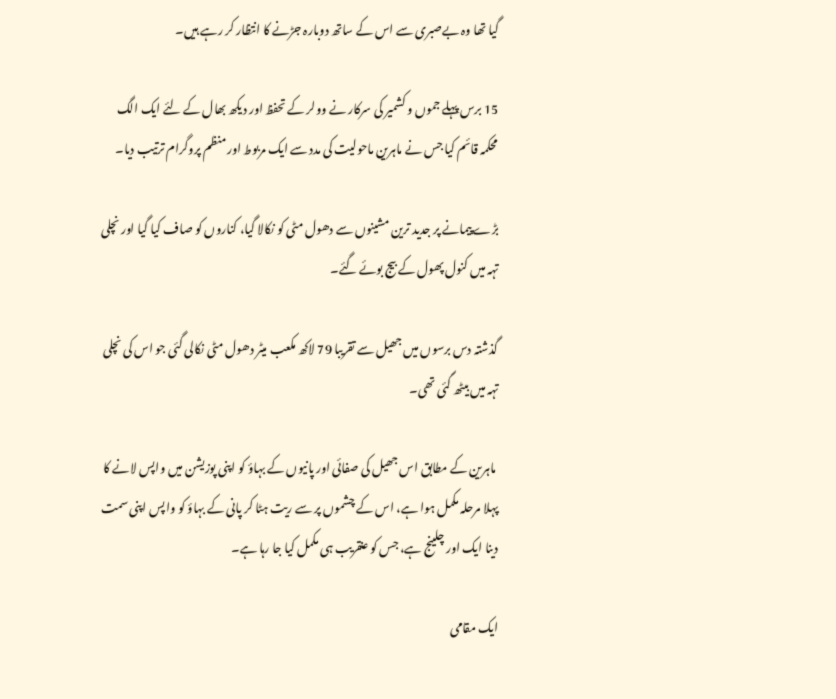گیا تھا وہ بےصبری سے اس کے ساتھ دوبارہ جڑنے کا انتظار کر رہے ہیں۔

15 برس پہلے جموں و کشمیر کی سرکار نے وولر کے تحفظ اور دیکھ بھال کے لئے ایک الگ محکمہ قائم کیا جس نے ماہرین ماحولیت کی مدد سے ایک مربوط اور منظم پروگرام ترتیب دیا۔

بڑے پیمانے پر جدید ترین مشینوں سے دھول مٹی کو نکالا گیا، کناروں کو صاف کیا گیا اور نچلی تہہ میں کنول پھول کے بیج بوئے گئے۔

گذشتہ دس برسوں میں جھیل سے تقریبا 79 لاکھ مکعب میٹر دھول مٹی نکالی گئی جو اس کی نچلی تہہ میں بیٹھ گئی تھی۔

 ماہرین کے مطابق اس جھیل کی صفائی اور پانیوں کے بہاؤ کو اپنی پوزیشن میں واپس لانے کا پہلا مرحلہ مکمل ہوا ہے، اس کے چشموں پر سے ریت ہٹا کر پانی کے بہاؤ کو واپس اپنی سمت دینا ایک اور چلینج ہے، جس کو عنقریب ہی مکمل کیا جا رہا ہے۔

ایک مقامی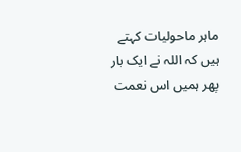ماہر ماحولیات کہتے ہیں کہ اللہ نے ایک بار پھر ہمیں اس نعمت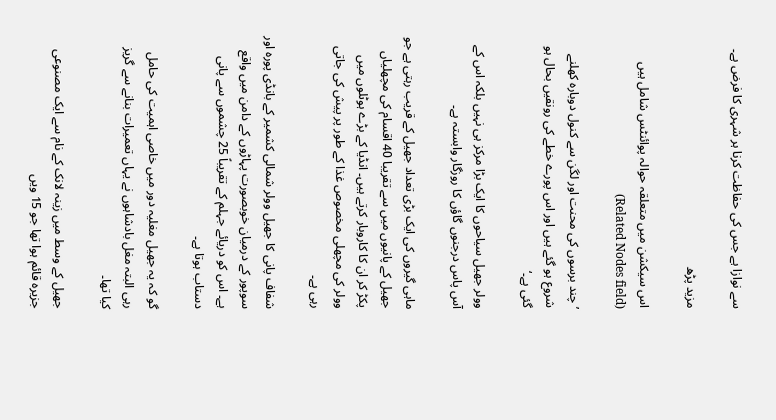سے نوازا ہے جس کی حفاظت کرنا ہر شہری کا فرض ہے۔

مزید پڑھ

اس سیکشن میں متعلقہ حوالہ پوائنٹس شامل ہیں (Related Nodes field)

’چند برسوں کی محنت اور لگن سے کنول دوبارہ کھلنے شروع ہو گئے ہیں اور اس پورے خطے کی رونقیں بحال ہو گئی ہے۔‘

وولر جھیل سیاحوں کا ایک بڑا مرکز ہی نہیں بلکہ اس کے آس پاس درجنوں گاؤں کا روزگار وابستہ ہے۔

ماہی گیروں کی ایک بڑی تعداد جھیل کے قریب رہتی ہے جو جھیل کے پانیوں میں سے تقریبا 40 اقسام کی مچھلیاں پکڑ کر ان کا کاروبار کرتے ہیں۔ انڈیا کے بڑے ہوٹلوں میں وولر کی مچھلی مخصوص غذا کے طور پر پیش کی جاتی رہی ہے۔

شفاف پانی کا جھیل وولر شمالی کشمیر کے بانڈی پورہ اور سوپور کے درمیان خوبصورت پہاڑوں کے دامن میں واقع ہے۔ اس کو دریائے جہلم کے تقریباً 25 چشموں سے پانی دستاب ہوتا ہے۔

گو کہ یہ جھیل مغلیہ دور میں خاصی اہمیت کی حامل رہی البتہ مغل بادشاہوں نے یہاں تعمیرات بنانے سے گریز کیا تھا۔

جھیل کے وسط میں زینہ لانک کے نام سے ایک مصنوعی جزیرہ قائم ہوا تھا جو 15 ویں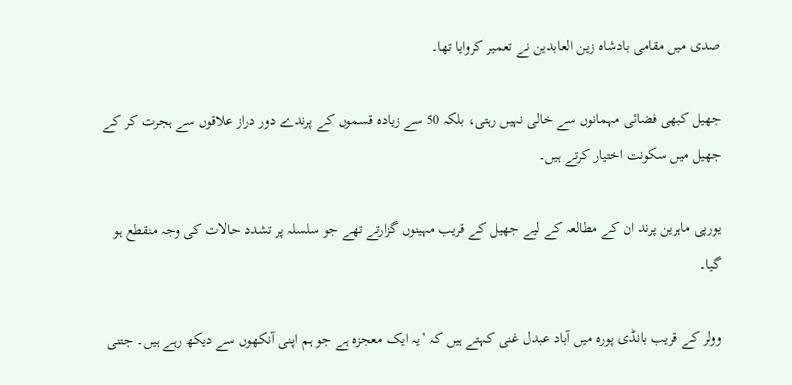صدی میں مقامی بادشاہ زین العابدین نے تعمیر کروایا تھا۔

جھیل کبھی فضائی مہمانوں سے خالی نہیں رہتی، بلکہ 50 سے زیادہ قسموں کے پرندے دور دراز علاقوں سے ہجرت کر کے جھیل میں سکونت اختیار کرتے ہیں۔

یورپی ماہرین پرند ان کے مطالعہ کے لیے جھیل کے قریب مہینوں گزارتے تھے جو سلسلہ پر تشدد حالات کی وجہ منقطع ہو گیا۔

وولر کے قریب بانڈی پورہ میں آباد عبدل غنی کہتے ہیں کہ ’یہ ایک معجزہ ہے جو ہم اپنی آنکھوں سے دیکھ رہے ہیں۔ جتنی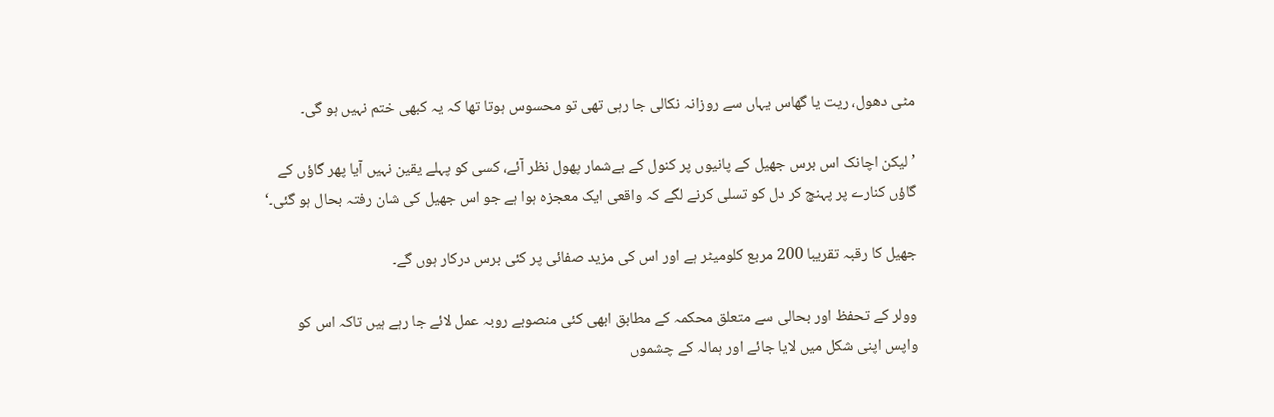مٹی دھول، ریت یا گھاس یہاں سے روزانہ نکالی جا رہی تھی تو محسوس ہوتا تھا کہ یہ کبھی ختم نہیں ہو گی۔

’لیکن اچانک اس برس جھیل کے پانیوں پر کنول کے بےشمار پھول نظر آئے، کسی کو پہلے یقین نہیں آیا پھر گاؤں کے گاؤں کنارے پر پہنچ کر دل کو تسلی کرنے لگے کہ واقعی ایک معجزہ ہوا ہے جو اس جھیل کی شان رفتہ بحال ہو گئی۔‘

جھیل کا رقبہ تقریبا 200 مربع کلومیٹر ہے اور اس کی مزید صفائی پر کئی برس درکار ہوں گے۔

وولر کے تحفظ اور بحالی سے متعلق محکمہ کے مطابق ابھی کئی منصوبے روبہ عمل لائے جا رہے ہیں تاکہ اس کو واپس اپنی شکل میں لایا جائے اور ہمالہ کے چشموں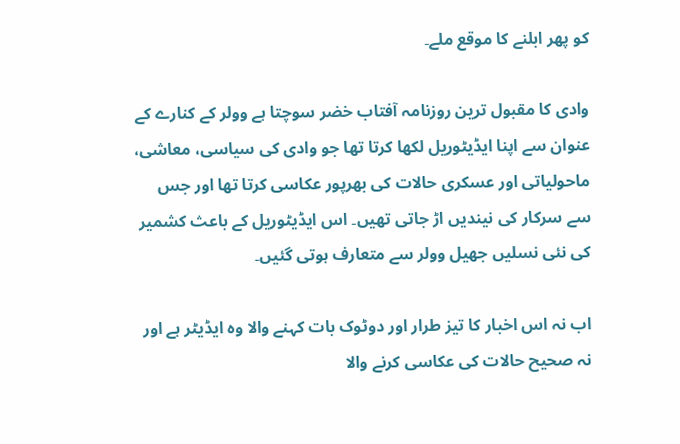کو پھر ابلنے کا موقع ملے۔

وادی کا مقبول ترین روزنامہ آفتاب خضر سوچتا ہے وولر کے کنارے کے عنوان سے اپنا ایڈیٹوریل لکھا کرتا تھا جو وادی کی سیاسی، معاشی، ماحولیاتی اور عسکری حالات کی بھرپور عکاسی کرتا تھا اور جس سے سرکار کی نیندیں اڑ جاتی تھیں۔ اس ایڈیٹوریل کے باعث کشمیر کی نئی نسلیں جھیل وولر سے متعارف ہوتی گئیں۔

اب نہ اس اخبار کا تیز طرار اور دوٹوک بات کہنے والا وہ ایڈیٹر ہے اور نہ صحیح حالات کی عکاسی کرنے والا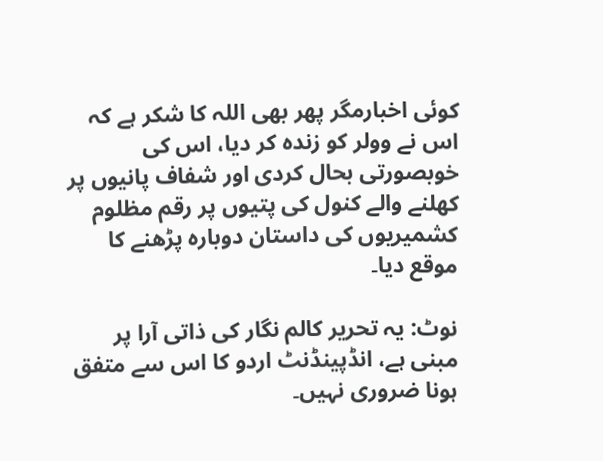کوئی اخبارمگر پھر بھی اللہ کا شکر ہے کہ اس نے وولر کو زندہ کر دیا، اس کی خوبصورتی بحال کردی اور شفاف پانیوں پر کھلنے والے کنول کی پتیوں پر رقم مظلوم کشمیریوں کی داستان دوبارہ پڑھنے کا موقع دیا۔

نوٹ: یہ تحریر کالم نگار کی ذاتی آرا پر مبنی ہے، انڈپینڈنٹ اردو کا اس سے متفق ہونا ضروری نہیں۔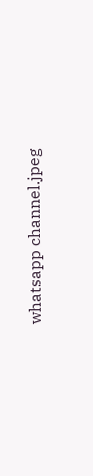whatsapp channel.jpeg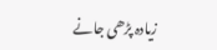زیادہ پڑھی جانے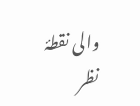والی نقطۂ نظر